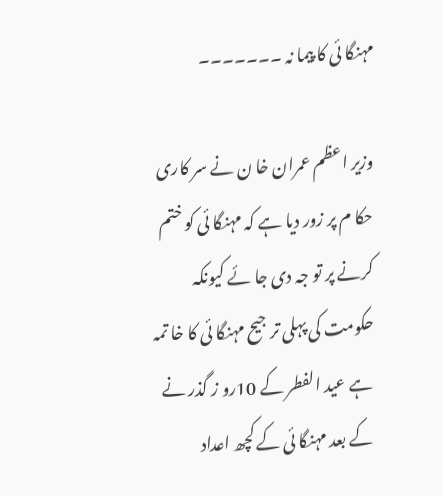مہنگا ئی کا پیما نہ ۔۔۔۔۔۔۔

وزیر اعظم عمران خا ن نے سر کاری حکا م پر زور دیا ہے کہ مہنگا ئی کو ختم کرنے پر تو جہ دی جا ئے کیونکہ حکومت کی پہلی تر جیح مہنگا ئی کا خا تمہ ہے عید الفطر کے 10رو ز گذر نے کے بعد مہنگا ئی کے کچھ اعداد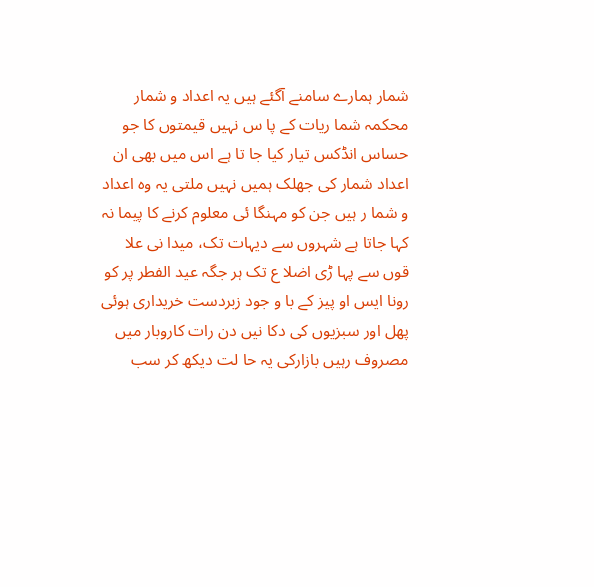شمار ہمارے سامنے آگئے ہیں یہ اعداد و شمار محکمہ شما ریات کے پا س نہیں قیمتوں کا جو حساس انڈکس تیار کیا جا تا ہے اس میں بھی ان اعداد شمار کی جھلک ہمیں نہیں ملتی یہ وہ اعداد و شما ر ہیں جن کو مہنگا ئی معلوم کرنے کا پیما نہ کہا جاتا ہے شہروں سے دیہات تک، میدا نی علا قوں سے پہا ڑی اضلا ع تک ہر جگہ عید الفطر پر کو رونا ایس او پیز کے با و جود زبردست خریداری ہوئی پھل اور سبزیوں کی دکا نیں دن رات کاروبار میں مصروف رہیں بازارکی یہ حا لت دیکھ کر سب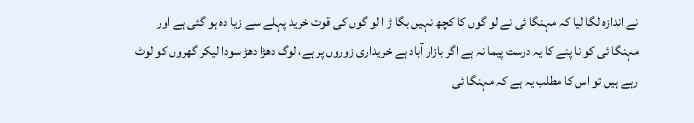نے اندازہ لگا لیا کہ مہنگا ئی نے لو گوں کا کچھ نہیں بگا ڑ ا لو گوں کی قوت خرید پہلے سے زیا دہ ہو گئی ہے اور مہنگا ئی کو نا پنے کا یہ درست پیما نہ ہے اگر بازار آباد ہے خریداری زوروں پر ہے، لوگ دھڑا دھڑ سودا لیکر گھروں کو لوٹ رہے ہیں تو اس کا مطلب یہ ہے کہ مہنگا ئی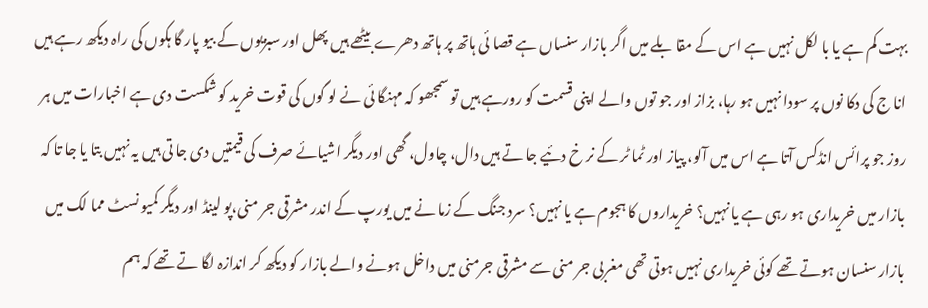بہت کم ہے یا با لکل نہیں ہے اس کے مقا بلے میں اگر بازار سنساں ہے قصا ئی ہاتھ پر ہاتھ دھرے بیٹھے ہیں پھل اور سبزیوں کے بیو پار گا ہکوں کی راہ دیکھ رہے ہیں انا ج کی دکا نوں پر سودا نہیں ہو رہا، بزاز اور جو توں والے اپنی قسمت کو رورہے ہیں تو سمجھو کہ مہنگا ئی نے لو گوں کی قوت خرید کو شکست دی ہے اخبارات میں ہر روز جو پرائس انڈکس آتا ہے اس میں آلو، پیاز اور ٹما ٹر کے نر خ دئیے جا تے ہیں دال، چاول، گھی اور دیگر اشیائے صرف کی قیمتیں دی جا تی ہیں یہ نہیں بتا یا جا تا کہ بازار میں خریداری ہو رہی ہے یا نہیں؟ خریداروں کا ہجوم ہے یا نہیں؟ سرد جنگ کے زما نے میں یورپ کے اندر مشرقی جر منی،پو لینڈ اور دیگر کمیو نسٹ مما لک میں بازار سنسان ہوتے تھے کوئی خریداری نہیں ہوتی تھی مغربی جر منی سے مشرقی جرمنی میں داخل ہونے والے بازار کو دیکھ کر اندازہ لگا تے تھے کہ ہم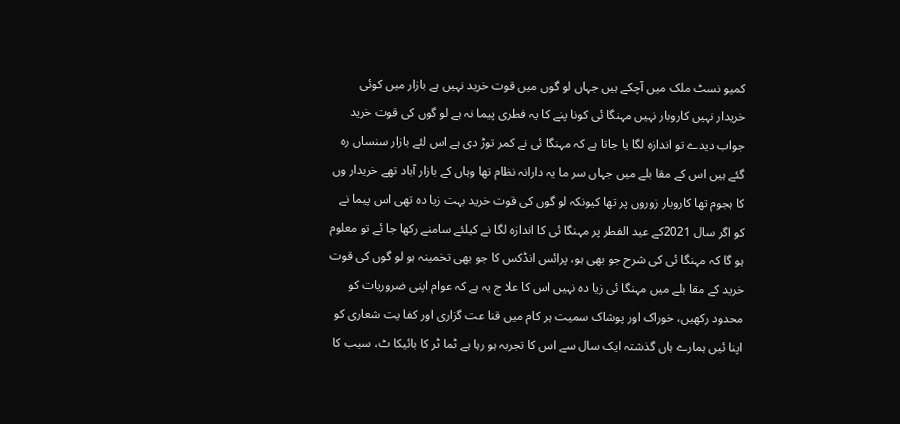کمیو نسٹ ملک میں آچکے ہیں جہاں لو گوں میں قوت خرید نہیں ہے بازار میں کوئی خریدار نہیں کاروبار نہیں مہنگا ئی کونا پنے کا یہ فطری پیما نہ ہے لو گوں کی قوت خرید جواب دیدے تو اندازہ لگا یا جاتا ہے کہ مہنگا ئی نے کمر توڑ دی ہے اس لئے بازار سنساں رہ گئے ہیں اس کے مقا بلے میں جہاں سر ما یہ دارانہ نظام تھا وہاں کے بازار آباد تھے خریدار وں کا ہجوم تھا کاروبار زوروں پر تھا کیونکہ لو گوں کی قوت خرید بہت زیا دہ تھی اس پیما نے کو اگر سال 2021کے عید الفطر پر مہنگا ئی کا اندازہ لگا نے کیلئے سامنے رکھا جا ئے تو معلوم ہو گا کہ مہنگا ئی کی شرح جو بھی ہو، پرائس انڈکس کا جو بھی تخمینہ ہو لو گوں کی قوت خرید کے مقا بلے میں مہنگا ئی زیا دہ نہیں اس کا علا ج یہ ہے کہ عوام اپنی ضروریات کو محدود رکھیں، خوراک اور پوشاک سمیت ہر کام میں قنا عت گزاری اور کفا یت شعاری کو اپنا ئیں ہمارے ہاں گذشتہ ایک سال سے اس کا تجربہ ہو رہا ہے ٹما ٹر کا بائیکا ٹ، سیب کا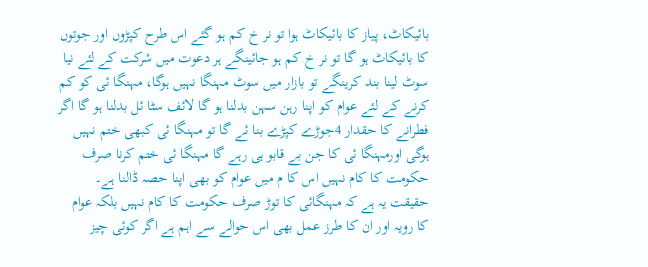بائیکاٹ، پیاز کا بائیکاٹ ہوا تو نر خ کم ہو گئے اس طرح کپڑوں اور جوتوں کا بائیکاٹ ہو گا تو نر خ کم ہو جائینگے ہر دعوت میں شرکت کے لئے نیا سوٹ لینا بند کرینگے تو بازار میں سوٹ مہنگا نہیں ہوگا، مہنگا ئی کو کم کرنے کے لئے عوام کو اپنا رہن سہن بدلنا ہو گا لائف سٹا ئل بدلنا ہو گا اگر فطرانے کا حقدار 4جوڑے کپڑے بنا ئے گا تو مہنگا ئی کبھی ختم نہیں ہوگی اورمہنگا ئی کا جن بے قابو ہی رہے گا مہنگا ئی ختم کرنا صرف حکومت کا کام نہیں اس کا م میں عوام کو بھی اپنا حصہ ڈالنا ہے۔ حقیقت یہ ہے کہ مہنگائی کا توڑ صرف حکومت کا کام نہیں بلکہ عوام کا رویہ اور ان کا طرز عمل بھی اس حوالے سے اہم ہے اگر کوئی چیز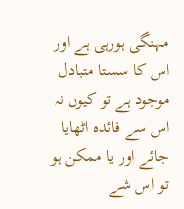مہنگی ہورہی ہے اور اس کا سستا متبادل موجود ہے تو کیوں نہ اس سے فائدہ اٹھایا جائے اور یا ممکن ہو تو اس شے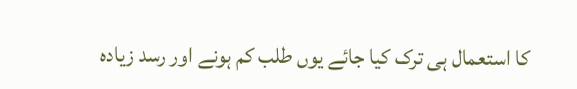کا استعمال ہی ترک کیا جائے یوں طلب کم ہونے اور رسد زیادہ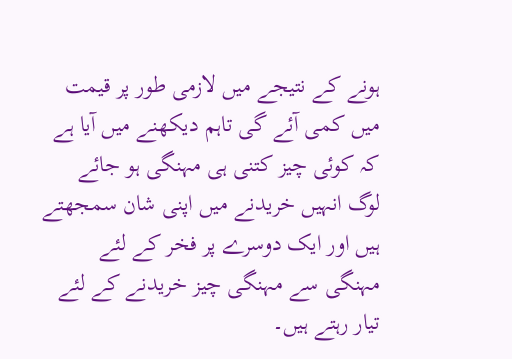ہونے کے نتیجے میں لازمی طور پر قیمت میں کمی آئے گی تاہم دیکھنے میں آیا ہے کہ کوئی چیز کتنی ہی مہنگی ہو جائے لوگ انہیں خریدنے میں اپنی شان سمجھتے ہیں اور ایک دوسرے پر فخر کے لئے مہنگی سے مہنگی چیز خریدنے کے لئے تیار رہتے ہیں۔